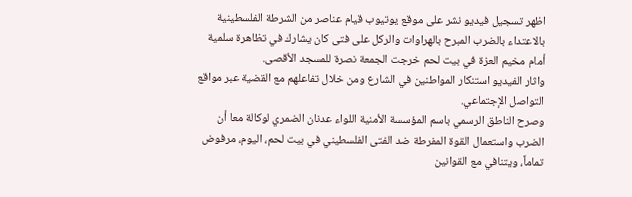اظهر تسجيل فيديو نشر على موقع يوتيوب قيام عناصر من الشرطة الفلسطينية بالاعتداء بالضرب المبرح بالهراوات والركل على فتى كان يشارك في تظاهرة سلمية أمام مخيم العزة في بيت لحم خرجت الجمعة نصرة للمسجد الأقصى.
واثار الفيديو استنكار المواطنين في الشارع ومن خلال تفاعلهم مع القضية عبر مواقع التواصل الإجتماعي.
وصرح الناطق الرسمي باسم المؤسسة الأمنية اللواء عدنان الضمري لوكالة معا أن الضرب واستعمال القوة المفرطة ضد الفتى الفلسطيني في بيت لحم، اليوم، مرفوض تماماً، ويتنافي مع القوانين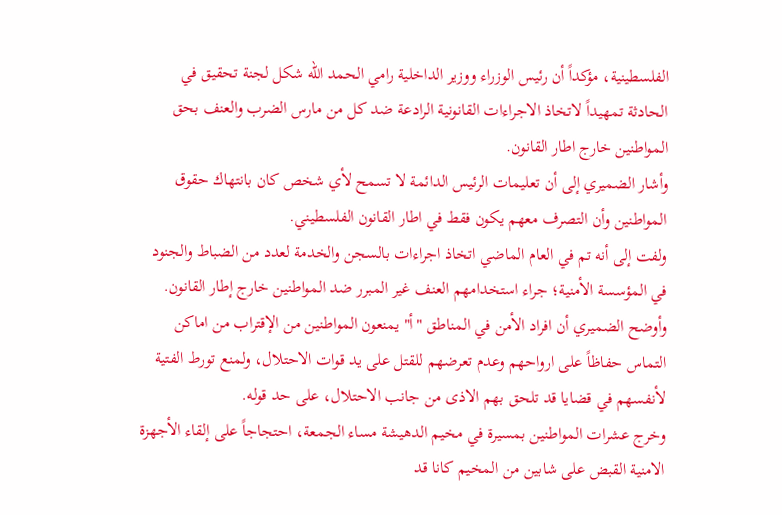الفلسطينية، مؤكداً أن رئيس الوزراء ووزير الداخلية رامي الحمد الله شكل لجنة تحقيق في الحادثة تمهيداً لاتخاذ الاجراءات القانونية الرادعة ضد كل من مارس الضرب والعنف بحق المواطنين خارج اطار القانون.
وأشار الضميري إلى أن تعليمات الرئيس الدائمة لا تسمح لأي شخص كان بانتهاك حقوق المواطنين وأن التصرف معهم يكون فقط في اطار القانون الفلسطيني.
ولفت إلى أنه تم في العام الماضي اتخاذ اجراءات بالسجن والخدمة لعدد من الضباط والجنود في المؤسسة الأمنية؛ جراء استخدامهم العنف غير المبرر ضد المواطنين خارج إطار القانون.
وأوضح الضميري أن افراد الأمن في المناطق "أ" يمنعون المواطنين من الإقتراب من اماكن التماس حفاظاً على ارواحهم وعدم تعرضهم للقتل على يد قوات الاحتلال، ولمنع تورط الفتية لأنفسهم في قضايا قد تلحق بهم الاذى من جانب الاحتلال، على حد قوله.
وخرج عشرات المواطنين بمسيرة في مخيم الدهيشة مساء الجمعة، احتجاجاً على إلقاء الأجهزة الامنية القبض على شابين من المخيم كانا قد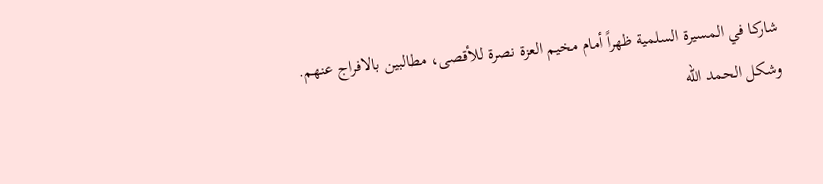شاركا في المسيرة السلمية ظهراً أمام مخيم العزة نصرة للأقصى، مطالبين بالافراج عنهم.
وشكل الحمد الله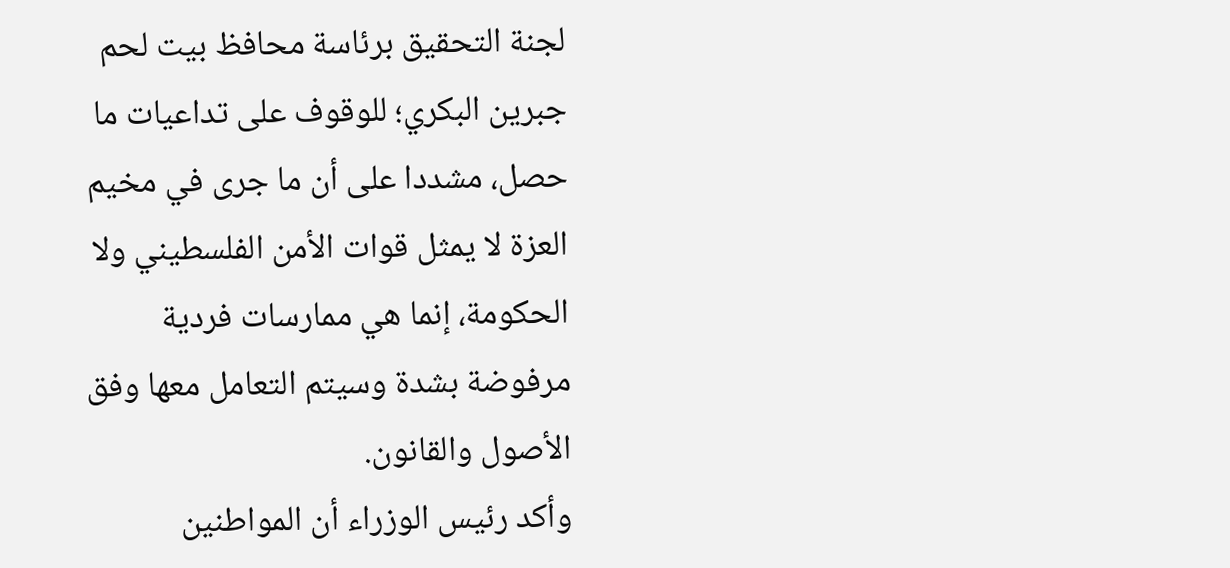لجنة التحقيق برئاسة محافظ بيت لحم جبرين البكري؛ للوقوف على تداعيات ما حصل، مشددا على أن ما جرى في مخيم العزة لا يمثل قوات الأمن الفلسطيني ولا الحكومة، إنما هي ممارسات فردية مرفوضة بشدة وسيتم التعامل معها وفق الأصول والقانون.
وأكد رئيس الوزراء أن المواطنين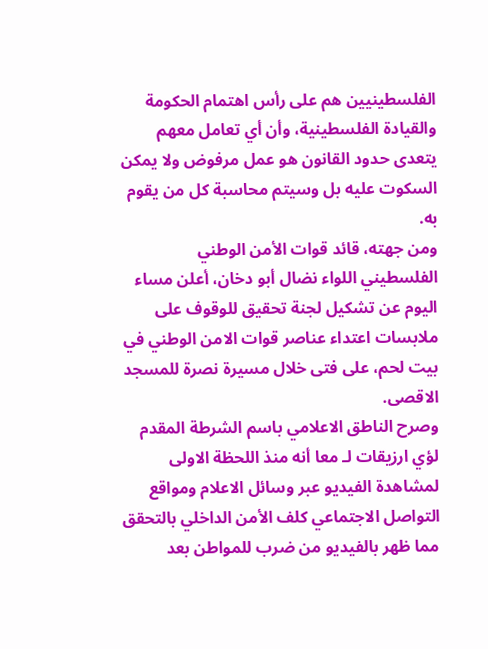الفلسطينيين هم على رأس اهتمام الحكومة والقيادة الفلسطينية، وأن أي تعامل معهم يتعدى حدود القانون هو عمل مرفوض ولا يمكن السكوت عليه بل وسيتم محاسبة كل من يقوم به.
ومن جهته، قائد قوات الأمن الوطني الفلسطيني اللواء نضال أبو دخان، أعلن مساء اليوم عن تشكيل لجنة تحقيق للوقوف على ملابسات اعتداء عناصر قوات الامن الوطني في بيت لحم، على فتى خلال مسيرة نصرة للمسجد الاقصى.
وصرح الناطق الاعلامي باسم الشرطة المقدم لؤي ارزيقات لـ معا أنه منذ اللحظة الاولى لمشاهدة الفيديو عبر وسائل الاعلام ومواقع التواصل الاجتماعي كلف الأمن الداخلي بالتحقق مما ظهر بالفيديو من ضرب للمواطن بعد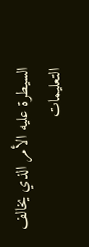السيطرة عليه الأمر الذي يخالف التعليمات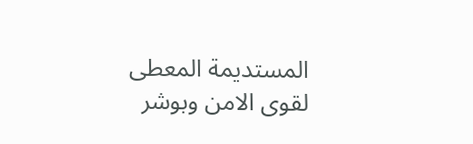المستديمة المعطى لقوى الامن وبوشر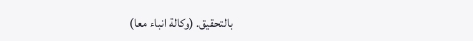بالتحقيق. (وكالة انباء معا)